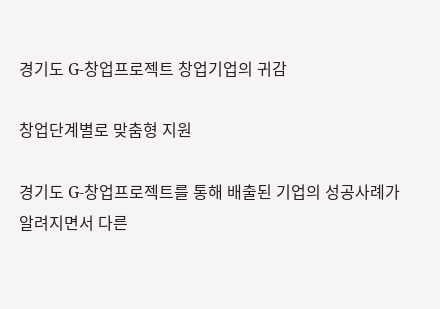경기도 G-창업프로젝트 창업기업의 귀감

창업단계별로 맞춤형 지원

경기도 G-창업프로젝트를 통해 배출된 기업의 성공사례가 알려지면서 다른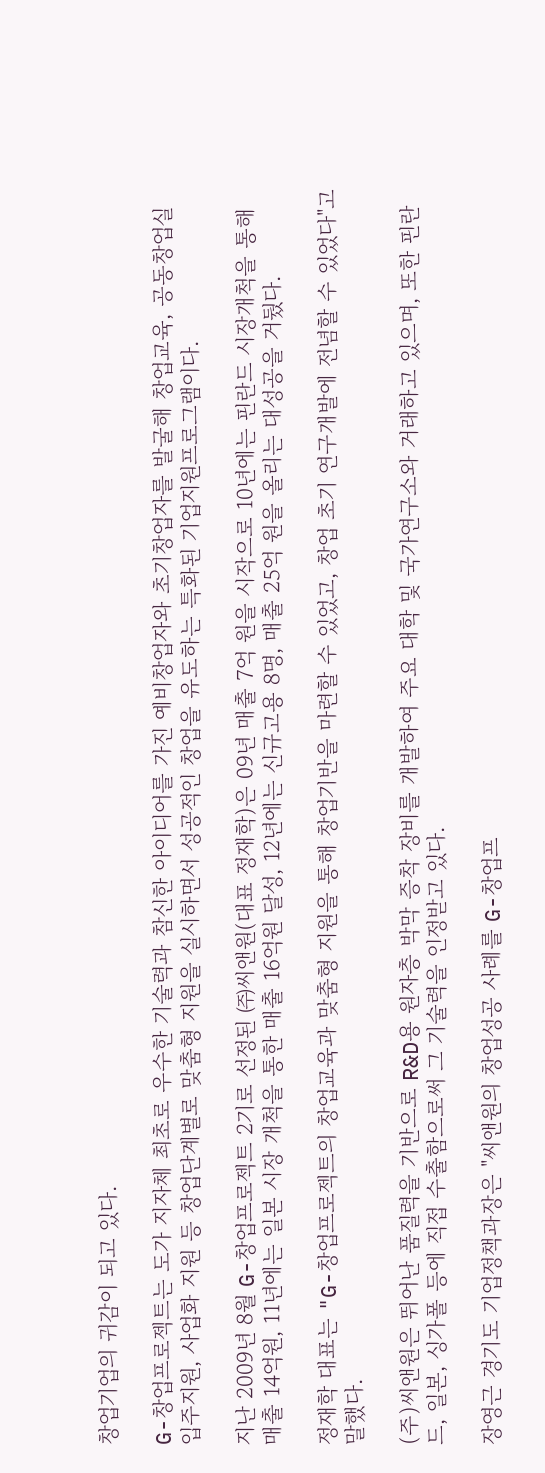창업기업의 귀감이 되고 있다.

G-창업프로젝트는 도가 지자체 최초로 우수한 기술력과 참신한 아이디어를 가진 예비창업자와 초기창업자를 발굴해 창업교육, 공동창업실 입주지원, 사업화 지원 등 창업단계별로 맞춤형 지원을 실시하면서 성공적인 창업을 유도하는 특화된 기업지원프로그램이다.

지난 2009년 8월 G-창업프로젝트 2기로 선정된 ㈜씨앤원(대표 정재학)은 09년 매출 7억 원을 시작으로 10년에는 핀란드 시장개척을 통해 매출 14억원, 11년에는 일본 시장 개척을 통한 매출 16억원 달성, 12년에는 신규고용 8명, 매출 25억 원을 올리는 대성공을 거뒀다.

정재학 대표는 "G-창업프로젝트의 창업교육과 맞춤형 지원을 통해 창업기반을 마련할 수 있었고, 창업 초기 연구개발에 전념할 수 있었다"고 말했다.

(주)씨앤원은 뛰어난 품질력을 기반으로 R&D용 원자층 박막 증착 장비를 개발하여 주요 대학 및 국가연구소와 거래하고 있으며, 또한 핀란드, 일본, 싱가폴 등에 직접 수출함으로써 그 기술력을 인정받고 있다.

장영근 경기도 기업정책과장은 "씨앤원의 창업성공 사례를 G-창업프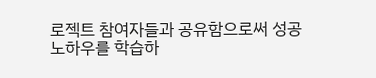로젝트 참여자들과 공유함으로써 성공노하우를 학습하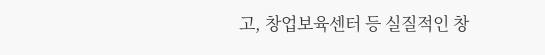고, 창업보육센터 등 실질적인 창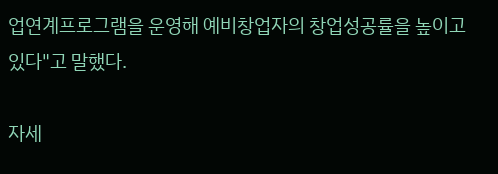업연계프로그램을 운영해 예비창업자의 창업성공률을 높이고 있다"고 말했다.

자세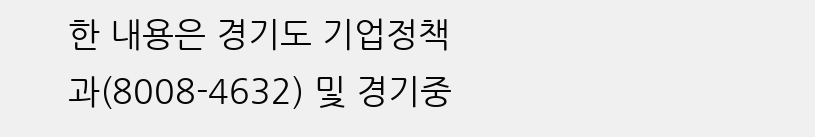한 내용은 경기도 기업정책과(8008-4632) 및 경기중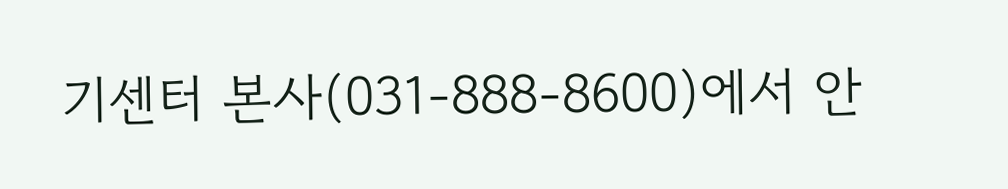기센터 본사(031-888-8600)에서 안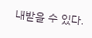내받을 수 있다.